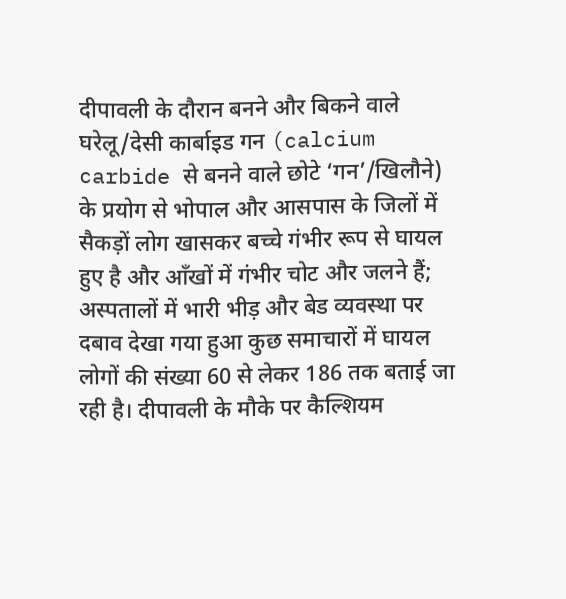दीपावली के दौरान बनने और बिकने वाले घरेलू/देसी कार्बाइड गन (calcium carbide से बनने वाले छोटे ‘गन’/खिलौने) के प्रयोग से भोपाल और आसपास के जिलों में सैकड़ों लोग खासकर बच्चे गंभीर रूप से घायल हुए है और आँखों में गंभीर चोट और जलने हैं; अस्पतालों में भारी भीड़ और बेड व्यवस्था पर दबाव देखा गया हुआ कुछ समाचारों में घायल लोगों की संख्या 60 से लेकर 186 तक बताई जा रही है। दीपावली के मौके पर कैल्शियम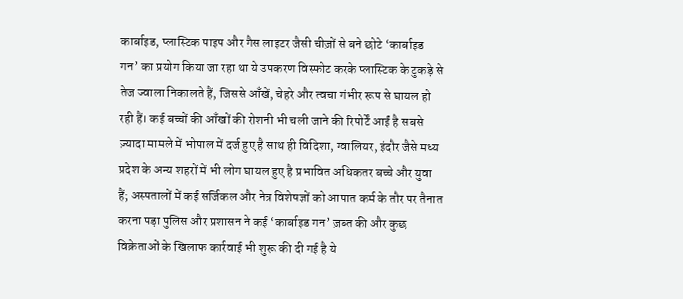कार्बाइड, प्लास्टिक पाइप और गैस लाइटर जैसी चीज़ों से बने छोटे ‘कार्बाइड गन’ का प्रयोग किया जा रहा था ये उपकरण विस्फोट करके प्लास्टिक के टुकड़े से तेज ज्वाला निकालते हैं, जिससे आँखें, चेहरे और त्वचा गंभीर रूप से घायल हो रही हैं। कई बच्चों की आँखों की रोशनी भी चली जाने की रिपोर्टें आईं है सबसे ज़्यादा मामले में भोपाल में दर्ज हुए है साथ ही विदिशा, ग्वालियर, इंदौर जैसे मध्य प्रदेश के अन्य शहरों में भी लोग घायल हुए है प्रभावित अधिकतर बच्चे और युवा हैं; अस्पतालों में कई सर्जिकल और नेत्र विशेषज्ञों को आपात कर्म के तौर पर तैनात करना पड़ा पुलिस और प्रशासन ने कई ‘कार्बाइड गन’ ज़ब्त की और कुछ विक्रेताओं के खिलाफ कार्रवाई भी शुरू की दी गई है ये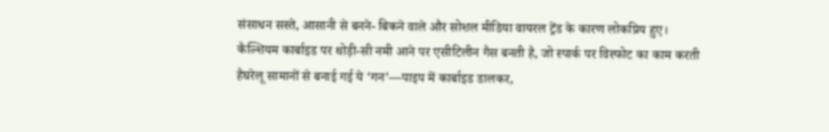संसाधन सस्ते, आसानी से बनने- बिकने वाले और सोशल मीडिया वायरल ट्रेंड के कारण लोकप्रिय हुए। कैल्शियम कार्बाइड पर थोड़ी-सी नमी आने पर एसीटिलीन गैस बनती है, जो स्पार्क पर विस्फोट का काम करती हैघरेलू सामानों से बनाई गई ये ‘गन’—पाइप में कार्बाइड डालकर,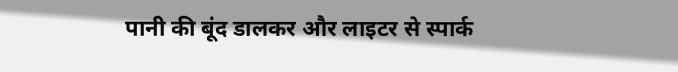पानी की बूंद डालकर और लाइटर से स्पार्क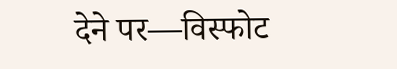देने पर—विस्फोट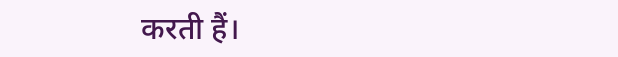करती हैं।